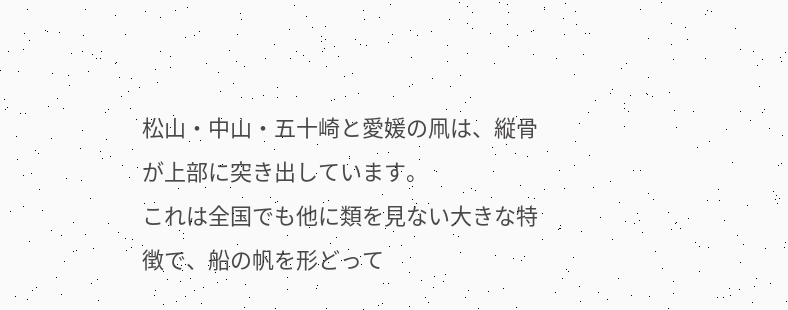松山・中山・五十崎と愛媛の凧は、縦骨が上部に突き出しています。
これは全国でも他に類を見ない大きな特徴で、船の帆を形どって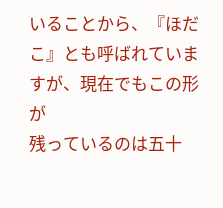いることから、『ほだこ』とも呼ばれていますが、現在でもこの形が
残っているのは五十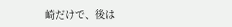崎だけで、後は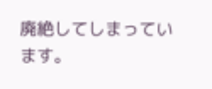廃絶してしまっています。